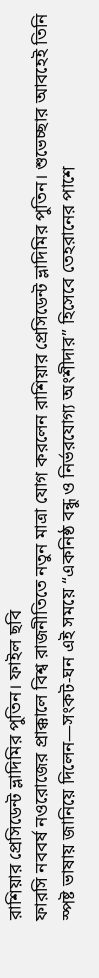রাশিয়ার প্রেসিডেন্ট ভ্লাদিমির পুতিন। ফাইল ছবি
ফারসি নববর্ষ নওরোজের প্রাক্কালে বিশ্ব রাজনীতিতে নতুন মাত্রা যোগ করলেন রাশিয়ার প্রেসিডেন্ট ভ্লাদিমির পুতিন। শুভেচ্ছার আবহেই তিনি স্পষ্ট ভাষায় জানিয়ে দিলেন—সংকট-ঘন এই সময়ে “একনিষ্ঠ বন্ধু ও নির্ভরযোগ্য অংশীদার” হিসেবে তেহরানের পাশে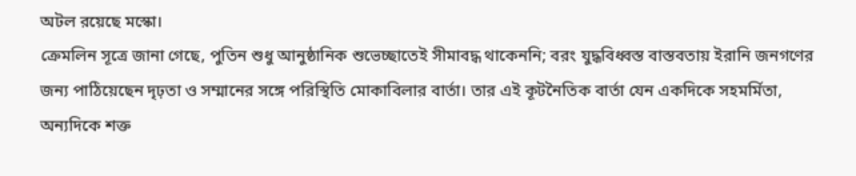অটল রয়েছে মস্কো।
ক্রেমলিন সূত্রে জানা গেছে, পুতিন শুধু আনুষ্ঠানিক শুভেচ্ছাতেই সীমাবদ্ধ থাকেননি; বরং যুদ্ধবিধ্বস্ত বাস্তবতায় ইরানি জনগণের জন্য পাঠিয়েছেন দৃঢ়তা ও সম্মানের সঙ্গে পরিস্থিতি মোকাবিলার বার্তা। তার এই কূটনৈতিক বার্তা যেন একদিকে সহমর্মিতা, অন্যদিকে শক্ত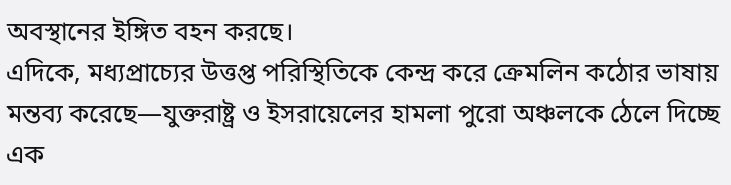অবস্থানের ইঙ্গিত বহন করছে।
এদিকে, মধ্যপ্রাচ্যের উত্তপ্ত পরিস্থিতিকে কেন্দ্র করে ক্রেমলিন কঠোর ভাষায় মন্তব্য করেছে—যুক্তরাষ্ট্র ও ইসরায়েলের হামলা পুরো অঞ্চলকে ঠেলে দিচ্ছে এক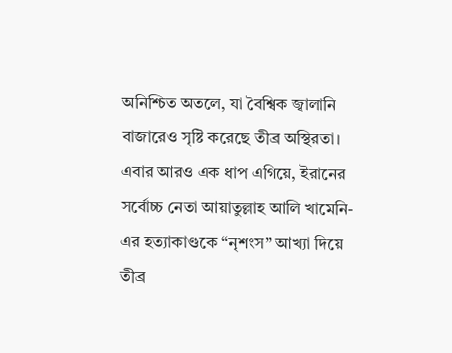অনিশ্চিত অতলে, যা বৈশ্বিক জ্বালানি বাজারেও সৃষ্টি করেছে তীব্র অস্থিরতা।
এবার আরও এক ধাপ এগিয়ে, ইরানের সর্বোচ্চ নেতা আয়াতুল্লাহ আলি খামেনি-এর হত্যাকাণ্ডকে “নৃশংস” আখ্যা দিয়ে তীব্র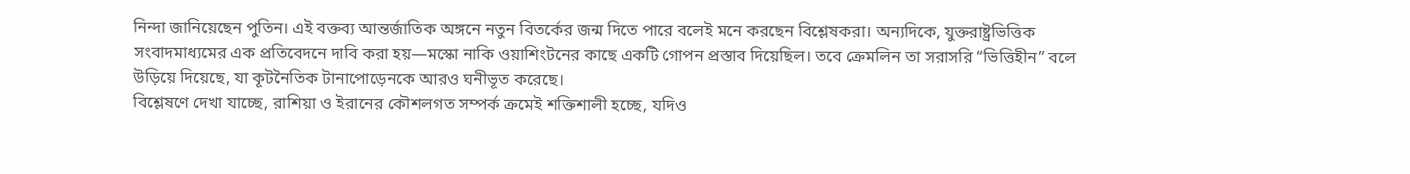নিন্দা জানিয়েছেন পুতিন। এই বক্তব্য আন্তর্জাতিক অঙ্গনে নতুন বিতর্কের জন্ম দিতে পারে বলেই মনে করছেন বিশ্লেষকরা। অন্যদিকে, যুক্তরাষ্ট্রভিত্তিক সংবাদমাধ্যমের এক প্রতিবেদনে দাবি করা হয়—মস্কো নাকি ওয়াশিংটনের কাছে একটি গোপন প্রস্তাব দিয়েছিল। তবে ক্রেমলিন তা সরাসরি “ভিত্তিহীন” বলে উড়িয়ে দিয়েছে, যা কূটনৈতিক টানাপোড়েনকে আরও ঘনীভূত করেছে।
বিশ্লেষণে দেখা যাচ্ছে, রাশিয়া ও ইরানের কৌশলগত সম্পর্ক ক্রমেই শক্তিশালী হচ্ছে, যদিও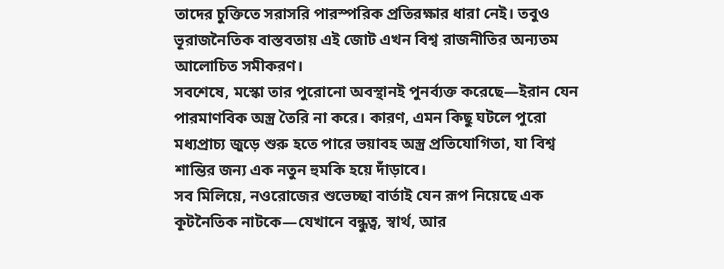তাদের চুক্তিতে সরাসরি পারস্পরিক প্রতিরক্ষার ধারা নেই। তবুও ভূরাজনৈতিক বাস্তবতায় এই জোট এখন বিশ্ব রাজনীতির অন্যতম আলোচিত সমীকরণ।
সবশেষে, মস্কো তার পুরোনো অবস্থানই পুনর্ব্যক্ত করেছে—ইরান যেন পারমাণবিক অস্ত্র তৈরি না করে। কারণ, এমন কিছু ঘটলে পুরো মধ্যপ্রাচ্য জুড়ে শুরু হতে পারে ভয়াবহ অস্ত্র প্রতিযোগিতা, যা বিশ্ব শান্তির জন্য এক নতুন হুমকি হয়ে দাঁড়াবে।
সব মিলিয়ে, নওরোজের শুভেচ্ছা বার্তাই যেন রূপ নিয়েছে এক কূটনৈতিক নাটকে—যেখানে বন্ধুত্ব, স্বার্থ, আর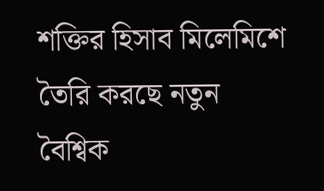শক্তির হিসাব মিলেমিশে তৈরি করছে নতুন বৈশ্বিক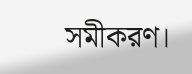সমীকরণ।